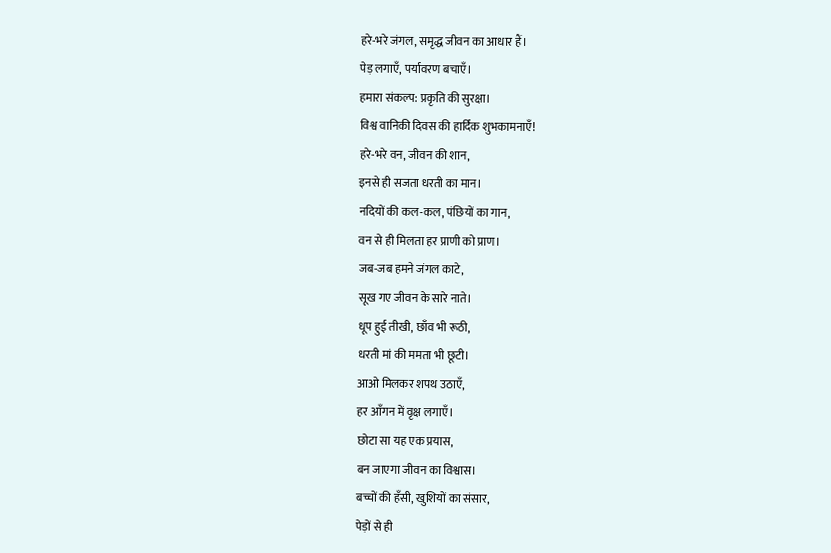हरे-भरे जंगल, समृद्ध जीवन का आधार हैं।
पेड़ लगाएँ, पर्यावरण बचाएँ।
हमारा संकल्प: प्रकृति की सुरक्षा।
विश्व वानिकी दिवस की हार्दिक शुभकामनाएँ!
हरे-भरे वन, जीवन की शान,
इनसे ही सजता धरती का मान।
नदियों की कल-कल, पंछियों का गान,
वन से ही मिलता हर प्राणी को प्राण।
जब-जब हमने जंगल काटे,
सूख गए जीवन के सारे नाते।
धूप हुई तीखी, छाँव भी रूठी,
धरती मां की ममता भी छूटी।
आओ मिलकर शपथ उठाएँ,
हर आँगन में वृक्ष लगाएँ।
छोटा सा यह एक प्रयास,
बन जाएगा जीवन का विश्वास।
बच्चों की हँसी, खुशियों का संसार,
पेड़ों से ही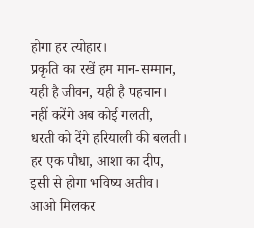होगा हर त्योहार।
प्रकृति का रखें हम मान-सम्मान,
यही है जीवन, यही है पहचान।
नहीं करेंगे अब कोई गलती,
धरती को देंगे हरियाली की बलती।
हर एक पौधा, आशा का दीप,
इसी से होगा भविष्य अतीव।
आओ मिलकर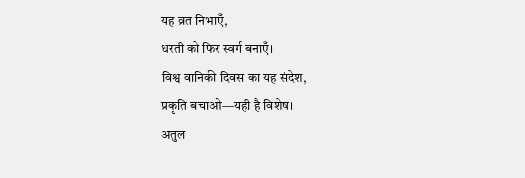यह व्रत निभाएँ,
धरती को फिर स्वर्ग बनाएँ।
विश्व वानिकी दिवस का यह संदेश,
प्रकृति बचाओ—यही है विशेष।
अतुल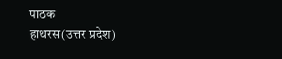पाठक
हाथरस(उत्तर प्रदेश)